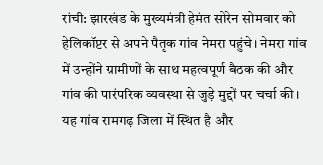रांची: झारखंड के मुख्यमंत्री हेमंत सोरेन सोमवार को हेलिकॉप्टर से अपने पैतृक गांव नेमरा पहुंचे। नेमरा गांव में उन्होंने ग्रामीणों के साथ महत्वपूर्ण बैठक की और गांव की पारंपरिक व्यवस्था से जुड़े मुद्दों पर चर्चा की। यह गांव रामगढ़ जिला में स्थित है और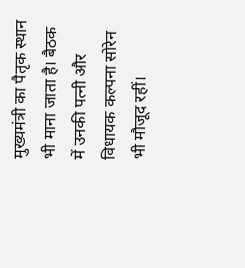मुख्यमंत्री का पैतृक स्थान भी माना जाता है। बैठक में उनकी पत्नी और विधायक कल्पना सोरेन भी मौजूद रहीं।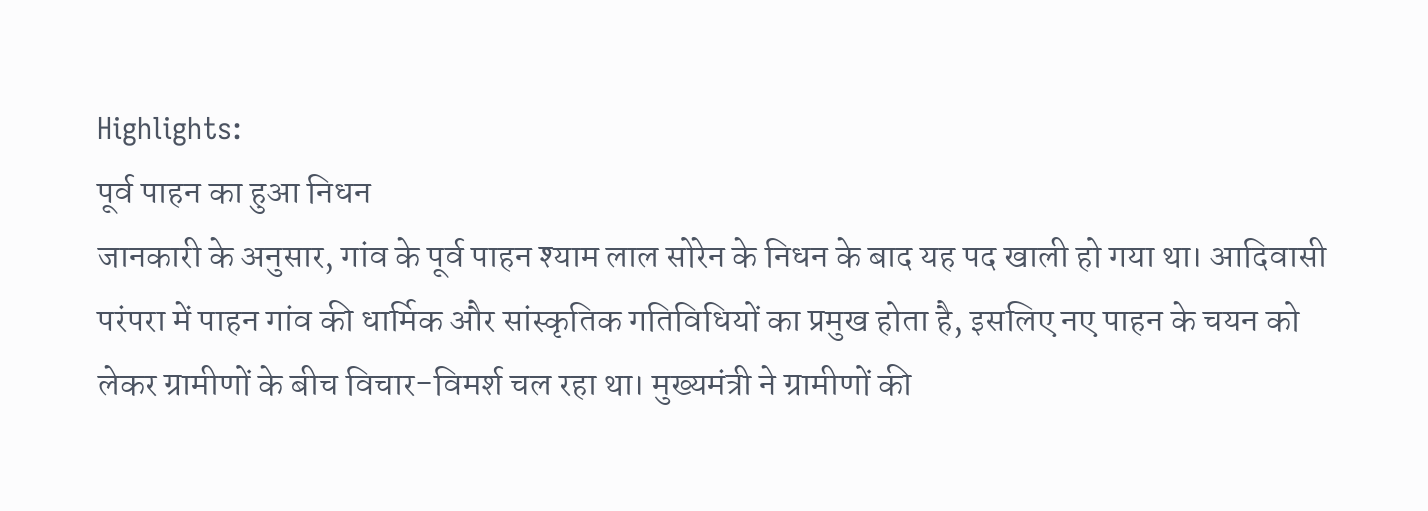Highlights:
पूर्व पाहन का हुआ निधन
जानकारी के अनुसार, गांव के पूर्व पाहन श्याम लाल सोरेन के निधन के बाद यह पद खाली हो गया था। आदिवासी परंपरा में पाहन गांव की धार्मिक और सांस्कृतिक गतिविधियों का प्रमुख होता है, इसलिए नए पाहन के चयन को लेकर ग्रामीणों के बीच विचार-विमर्श चल रहा था। मुख्यमंत्री ने ग्रामीणों की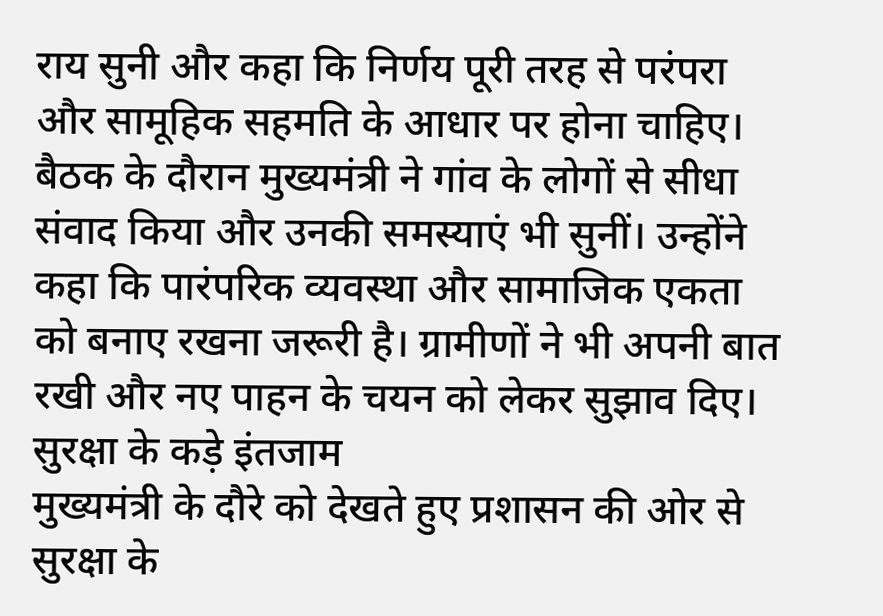राय सुनी और कहा कि निर्णय पूरी तरह से परंपरा और सामूहिक सहमति के आधार पर होना चाहिए।
बैठक के दौरान मुख्यमंत्री ने गांव के लोगों से सीधा संवाद किया और उनकी समस्याएं भी सुनीं। उन्होंने कहा कि पारंपरिक व्यवस्था और सामाजिक एकता को बनाए रखना जरूरी है। ग्रामीणों ने भी अपनी बात रखी और नए पाहन के चयन को लेकर सुझाव दिए।
सुरक्षा के कड़े इंतजाम
मुख्यमंत्री के दौरे को देखते हुए प्रशासन की ओर से सुरक्षा के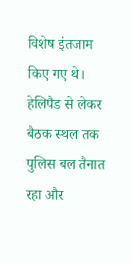विशेष इंतजाम किए गए थे। हेलिपैड से लेकर बैठक स्थल तक पुलिस बल तैनात रहा और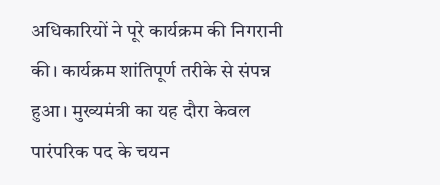अधिकारियों ने पूरे कार्यक्रम की निगरानी की। कार्यक्रम शांतिपूर्ण तरीके से संपन्न हुआ। मुख्यमंत्री का यह दौरा केवल पारंपरिक पद के चयन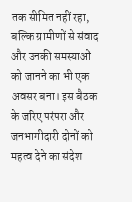तक सीमित नहीं रहा, बल्कि ग्रामीणों से संवाद और उनकी समस्याओं को जानने का भी एक अवसर बना। इस बैठक के जरिए परंपरा और जनभागीदारी दोनों को महत्व देने का संदेश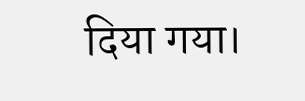दिया गया।